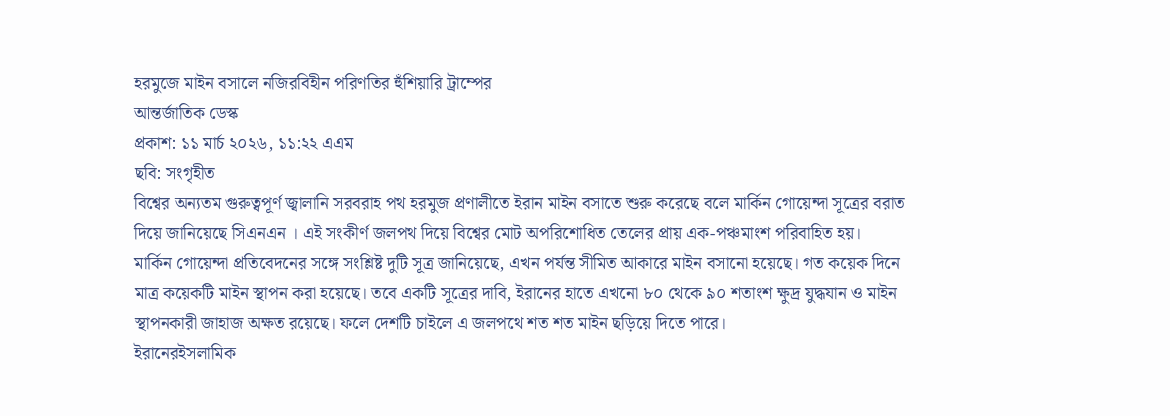হরমুজে মাইন বসালে নজিরবিহীন পরিণতির হুঁশিয়ারি ট্রাম্পের
আন্তর্জাতিক ডেস্ক
প্রকাশ: ১১ মার্চ ২০২৬, ১১:২২ এএম
ছবি: সংগৃহীত
বিশ্বের অন্যতম গুরুত্বপূর্ণ জ্বালানি সরবরাহ পথ হরমুজ প্রণালীতে ইরান মাইন বসাতে শুরু করেছে বলে মার্কিন গোয়েন্দা সূত্রের বরাত দিয়ে জানিয়েছে সিএনএন । এই সংকীর্ণ জলপথ দিয়ে বিশ্বের মোট অপরিশোধিত তেলের প্রায় এক-পঞ্চমাংশ পরিবাহিত হয়।
মার্কিন গোয়েন্দা প্রতিবেদনের সঙ্গে সংশ্লিষ্ট দুটি সূত্র জানিয়েছে, এখন পর্যন্ত সীমিত আকারে মাইন বসানো হয়েছে। গত কয়েক দিনে মাত্র কয়েকটি মাইন স্থাপন করা হয়েছে। তবে একটি সূত্রের দাবি, ইরানের হাতে এখনো ৮০ থেকে ৯০ শতাংশ ক্ষুদ্র যুদ্ধযান ও মাইন স্থাপনকারী জাহাজ অক্ষত রয়েছে। ফলে দেশটি চাইলে এ জলপথে শত শত মাইন ছড়িয়ে দিতে পারে।
ইরানেরইসলামিক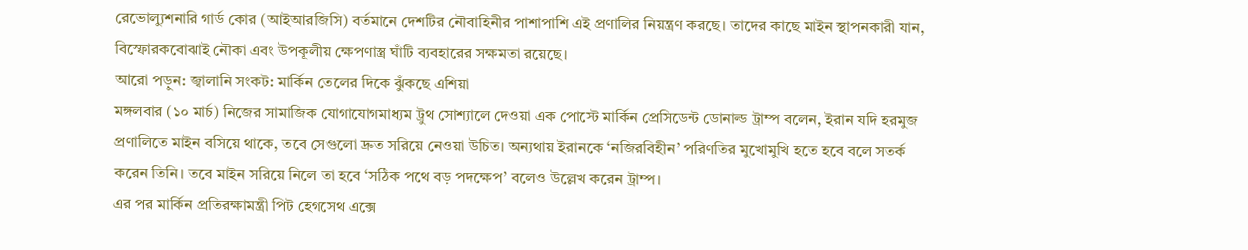রেভোল্যুশনারি গার্ড কোর (আইআরজিসি) বর্তমানে দেশটির নৌবাহিনীর পাশাপাশি এই প্রণালির নিয়ন্ত্রণ করছে। তাদের কাছে মাইন স্থাপনকারী যান, বিস্ফোরকবোঝাই নৌকা এবং উপকূলীয় ক্ষেপণাস্ত্র ঘাঁটি ব্যবহারের সক্ষমতা রয়েছে।
আরো পড়ুন: জ্বালানি সংকট: মার্কিন তেলের দিকে ঝুঁকছে এশিয়া
মঙ্গলবার (১০ মার্চ) নিজের সামাজিক যোগাযোগমাধ্যম ট্রুথ সোশ্যালে দেওয়া এক পোস্টে মার্কিন প্রেসিডেন্ট ডোনাল্ড ট্রাম্প বলেন, ইরান যদি হরমুজ প্রণালিতে মাইন বসিয়ে থাকে, তবে সেগুলো দ্রুত সরিয়ে নেওয়া উচিত। অন্যথায় ইরানকে ‘নজিরবিহীন’ পরিণতির মুখোমুখি হতে হবে বলে সতর্ক করেন তিনি। তবে মাইন সরিয়ে নিলে তা হবে ‘সঠিক পথে বড় পদক্ষেপ’ বলেও উল্লেখ করেন ট্রাম্প।
এর পর মার্কিন প্রতিরক্ষামন্ত্রী পিট হেগসেথ এক্সে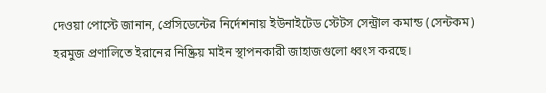দেওয়া পোস্টে জানান, প্রেসিডেন্টের নির্দেশনায় ইউনাইটেড স্টেটস সেন্ট্রাল কমান্ড (সেন্টকম) হরমুজ প্রণালিতে ইরানের নিষ্ক্রিয় মাইন স্থাপনকারী জাহাজগুলো ধ্বংস করছে।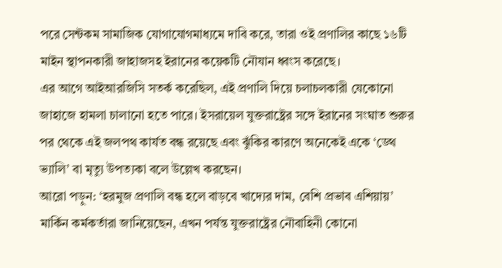পরে সেন্টকম সামাজিক যোগাযোগমাধ্যমে দাবি করে, তারা ওই প্রণালির কাছে ১৬টি মাইন স্থাপনকারী জাহাজসহ ইরানের কয়েকটি নৌযান ধ্বংস করেছে।
এর আগে আইআরজিসি সতর্ক করেছিল, এই প্রণালি দিয়ে চলাচলকারী যেকোনো জাহাজে হামলা চালানো হতে পারে। ইসরায়েল যুক্তরাষ্ট্রের সঙ্গে ইরানের সংঘাত শুরুর পর থেকে এই জলপথ কার্যত বন্ধ রয়েছে এবং ঝুঁকির কারণে অনেকেই একে ‘ডেথ ভ্যালি’ বা মৃত্যু উপত্যকা বলে উল্লেখ করছেন।
আরো পড়ুন: ‘হরমুজ প্রণালি বন্ধ হলে বাড়বে খাদ্যের দাম, বেশি প্রভাব এশিয়ায়’
মার্কিন কর্মকর্তারা জানিয়েছেন, এখন পর্যন্ত যুক্তরাষ্ট্রের নৌবাহিনী কোনো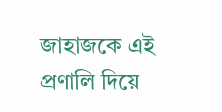জাহাজকে এই প্রণালি দিয়ে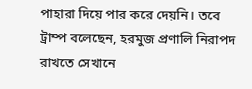পাহারা দিয়ে পার করে দেয়নি। তবে ট্রাম্প বলেছেন, হরমুজ প্রণালি নিরাপদ রাখতে সেখানে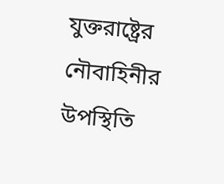যুক্তরাষ্ট্রের নৌবাহিনীর উপস্থিতি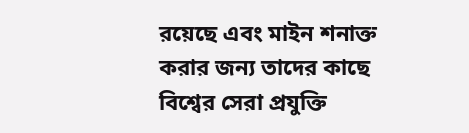রয়েছে এবং মাইন শনাক্ত করার জন্য তাদের কাছে বিশ্বের সেরা প্রযুক্তি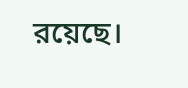রয়েছে।